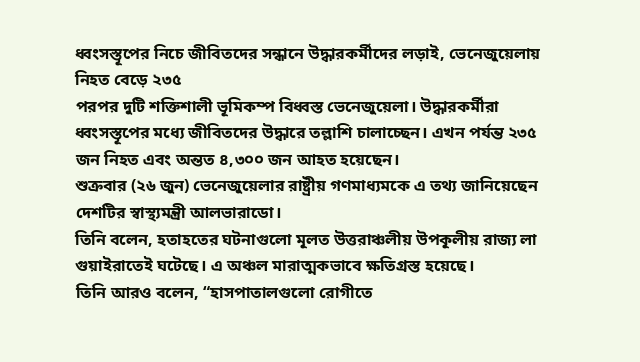ধ্বংসস্তূপের নিচে জীবিতদের সন্ধানে উদ্ধারকর্মীদের লড়াই, ভেনেজুয়েলায় নিহত বেড়ে ২৩৫
পরপর দুটি শক্তিশালী ভূমিকম্প বিধ্বস্ত ভেনেজুয়েলা। উদ্ধারকর্মীরা ধ্বংসস্তূপের মধ্যে জীবিতদের উদ্ধারে তল্লাশি চালাচ্ছেন। এখন পর্যন্ত ২৩৫ জন নিহত এবং অন্তত ৪,৩০০ জন আহত হয়েছেন।
শুক্রবার (২৬ জুন) ভেনেজুয়েলার রাষ্ট্রীয় গণমাধ্যমকে এ তথ্য জানিয়েছেন দেশটির স্বাস্থ্যমন্ত্রী আলভারাডো।
তিনি বলেন, হতাহতের ঘটনাগুলো মূলত উত্তরাঞ্চলীয় উপকূলীয় রাজ্য লা গুয়াইরাতেই ঘটেছে। এ অঞ্চল মারাত্মকভাবে ক্ষতিগ্রস্ত হয়েছে।
তিনি আরও বলেন, “হাসপাতালগুলো রোগীতে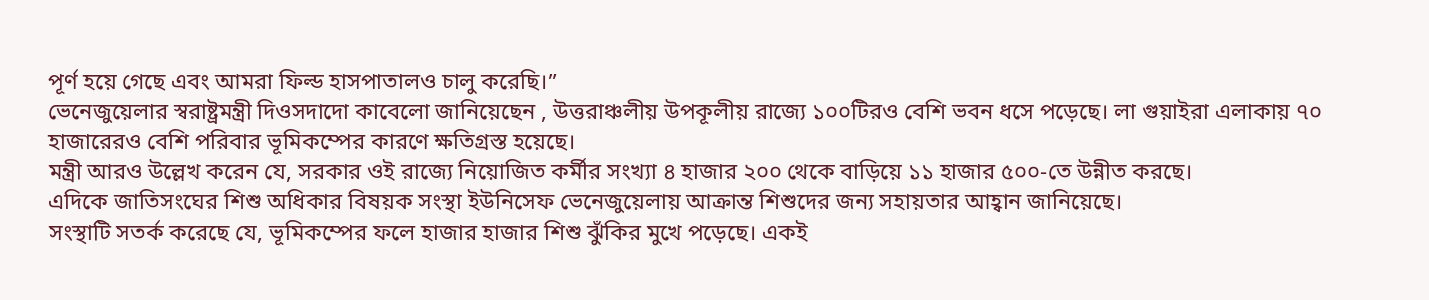পূর্ণ হয়ে গেছে এবং আমরা ফিল্ড হাসপাতালও চালু করেছি।”
ভেনেজুয়েলার স্বরাষ্ট্রমন্ত্রী দিওসদাদো কাবেলো জানিয়েছেন , উত্তরাঞ্চলীয় উপকূলীয় রাজ্যে ১০০টিরও বেশি ভবন ধসে পড়েছে। লা গুয়াইরা এলাকায় ৭০ হাজারেরও বেশি পরিবার ভূমিকম্পের কারণে ক্ষতিগ্রস্ত হয়েছে।
মন্ত্রী আরও উল্লেখ করেন যে, সরকার ওই রাজ্যে নিয়োজিত কর্মীর সংখ্যা ৪ হাজার ২০০ থেকে বাড়িয়ে ১১ হাজার ৫০০-তে উন্নীত করছে।
এদিকে জাতিসংঘের শিশু অধিকার বিষয়ক সংস্থা ইউনিসেফ ভেনেজুয়েলায় আক্রান্ত শিশুদের জন্য সহায়তার আহ্বান জানিয়েছে।
সংস্থাটি সতর্ক করেছে যে, ভূমিকম্পের ফলে হাজার হাজার শিশু ঝুঁকির মুখে পড়েছে। একই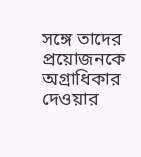সঙ্গে তাদের প্রয়োজনকে অগ্রাধিকার দেওয়ার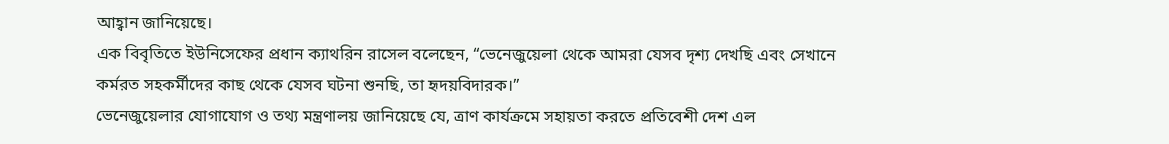আহ্বান জানিয়েছে।
এক বিবৃতিতে ইউনিসেফের প্রধান ক্যাথরিন রাসেল বলেছেন, “ভেনেজুয়েলা থেকে আমরা যেসব দৃশ্য দেখছি এবং সেখানে কর্মরত সহকর্মীদের কাছ থেকে যেসব ঘটনা শুনছি, তা হৃদয়বিদারক।”
ভেনেজুয়েলার যোগাযোগ ও তথ্য মন্ত্রণালয় জানিয়েছে যে, ত্রাণ কার্যক্রমে সহায়তা করতে প্রতিবেশী দেশ এল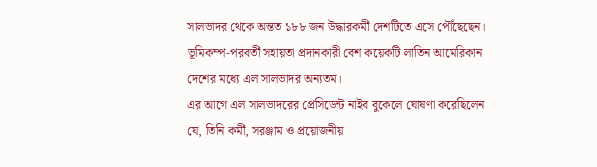সালভাদর থেকে অন্তত ১৮৮ জন উদ্ধারকর্মী দেশটিতে এসে পৌঁছেছেন।
ভূমিকম্প-পরবর্তী সহায়তা প্রদানকারী বেশ কয়েকটি লাতিন আমেরিকান দেশের মধ্যে এল সালভাদর অন্যতম।
এর আগে এল সালভাদরের প্রেসিডেন্ট নাইব বুকেলে ঘোষণা করেছিলেন যে, তিনি কর্মী, সরঞ্জাম ও প্রয়োজনীয়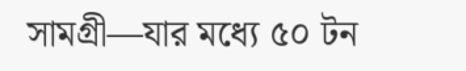সামগ্রী—যার মধ্যে ৫০ টন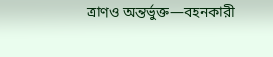ত্রাণও অন্তর্ভুক্ত—বহনকারী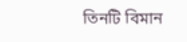তিনটি বিমান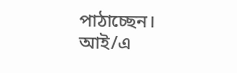পাঠাচ্ছেন।
আই/এ